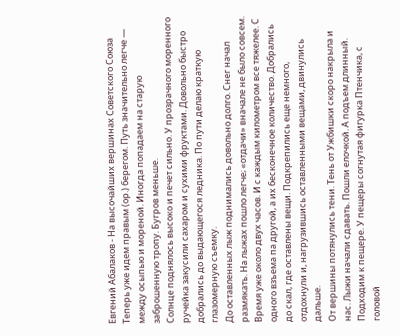Евгений Абалаков - На высочайших вершинах Советского Союза
Теперь уже идем правым (ор.) берегом. Путь значительно легче — между осыпью и мореной. Иногда попадаем на старую заброшенную тропу. Бугров меньше.
Солнце поднялось высоко и печет сильно. У прозрачного моренного ручейка закусили сахаром и сухими фруктами. Довольно быстро добрались до выдающегося ледника. По пути делаю краткую глазомерную съемку.
До оставленных лыж поднимались довольно долго. Снег начал размякать. На лыжах пошло легче; «отдачи» вначале не было совсем.
Время уже около двух часов. И с каждым километром все тяжелее. С одного взъема па другой, а их бесконечное количество. Добрались до скал, где оставлены вещи. Подкрепились еще немного, отдохнули и, нагрузившись оставленными вещами, двинулись дальше.
От вершины потянулись тени. Тень от Ужбишки скоро накрыла и нас. Лыжи начали сдавать. Пошли елочкой. А подъем длинный.
Подходим к пещере. У пещеры согнутая фигурка Птенчика, с головой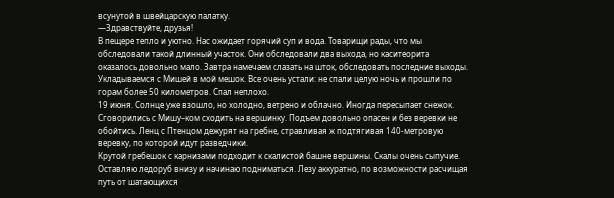всунутой в швейцарскую палатку.
—Здравствуйте, друзья!
В пещере тепло и уютно. Нас ожидает горячий суп и вода. Товарищи рады, что мы обследовали такой длинный участок. Они обследовали два выхода, но каситеорита оказалось довольно мало. Завтра намечаем слазать на шток, обследовать последние выходы.
Укладываемся с Мишей в мой мешок. Все очень устали: не спали целую ночь и прошли по горам более 50 километров. Спал неплохо.
19 июня. Солнце уже взошло, но холодно, ветрено и облачно. Иногда пересыпает снежок.
Сговорились с Мишу–ком сходить на вершинку. Подъем довольно опасен и без веревки не обойтись. Ленц с Птенцом дежурят на гребне, стравливая ж подтягивая 140‑метровую веревку, по которой идут разведчики.
Крутой гребешок с карнизами подходит к скалистой башне вершины. Скалы очень сыпучие. Оставляю ледоруб внизу и начинаю подниматься. Лезу аккуратно, по возможности расчищая путь от шатающихся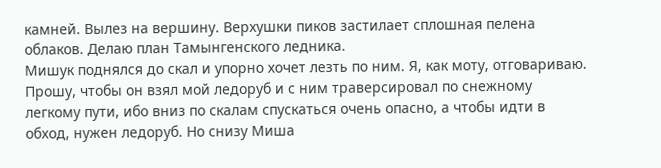камней. Вылез на вершину. Верхушки пиков застилает сплошная пелена облаков. Делаю план Тамынгенского ледника.
Мишук поднялся до скал и упорно хочет лезть по ним. Я, как моту, отговариваю. Прошу, чтобы он взял мой ледоруб и с ним траверсировал по снежному легкому пути, ибо вниз по скалам спускаться очень опасно, а чтобы идти в обход, нужен ледоруб. Но снизу Миша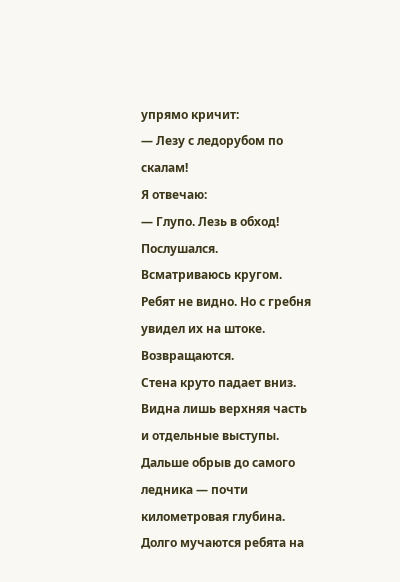упрямо кричит:
— Лезу с ледорубом по скалам!
Я отвечаю:
— Глупо. Лезь в обход!
Послушался.
Всматриваюсь кругом. Ребят не видно. Но с гребня увидел их на штоке. Возвращаются.
Стена круто падает вниз. Видна лишь верхняя часть и отдельные выступы. Дальше обрыв до самого ледника — почти километровая глубина. Долго мучаются ребята на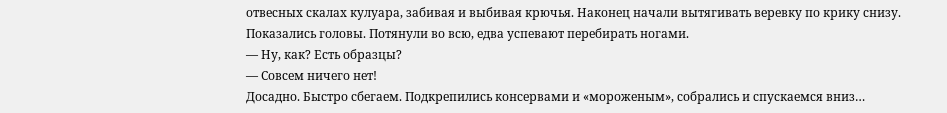отвесных скалах кулуара, забивая и выбивая крючья. Наконец начали вытягивать веревку по крику снизу. Показались головы. Потянули во всю, едва успевают перебирать ногами.
— Ну, как? Есть образцы?
— Совсем ничего нет!
Досадно. Быстро сбегаем. Подкрепились консервами и «мороженым», собрались и спускаемся вниз…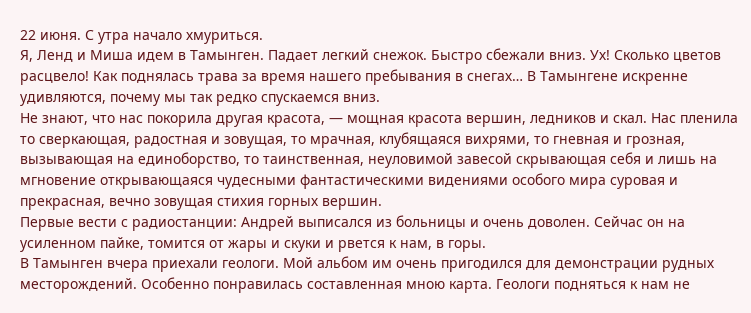22 июня. С утра начало хмуриться.
Я, Ленд и Миша идем в Тамынген. Падает легкий снежок. Быстро сбежали вниз. Ух! Сколько цветов расцвело! Как поднялась трава за время нашего пребывания в снегах… В Тамынгене искренне удивляются, почему мы так редко спускаемся вниз.
Не знают, что нас покорила другая красота, — мощная красота вершин, ледников и скал. Нас пленила то сверкающая, радостная и зовущая, то мрачная, клубящаяся вихрями, то гневная и грозная, вызывающая на единоборство, то таинственная, неуловимой завесой скрывающая себя и лишь на мгновение открывающаяся чудесными фантастическими видениями особого мира суровая и прекрасная, вечно зовущая стихия горных вершин.
Первые вести с радиостанции: Андрей выписался из больницы и очень доволен. Сейчас он на усиленном пайке, томится от жары и скуки и рвется к нам, в горы.
В Тамынген вчера приехали геологи. Мой альбом им очень пригодился для демонстрации рудных месторождений. Особенно понравилась составленная мною карта. Геологи подняться к нам не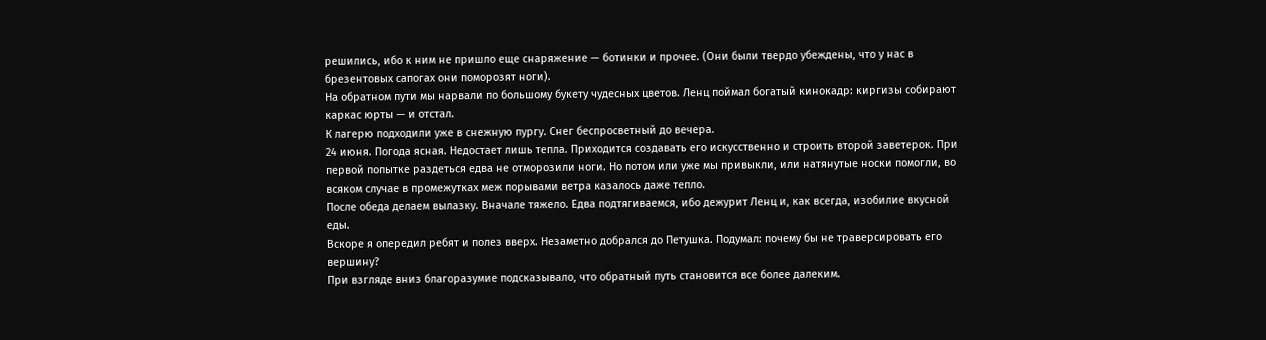решились, ибо к ним не пришло еще снаряжение — ботинки и прочее. (Они были твердо убеждены, что у нас в брезентовых сапогах они поморозят ноги).
На обратном пути мы нарвали по большому букету чудесных цветов. Ленц поймал богатый кинокадр: киргизы собирают каркас юрты — и отстал.
К лагерю подходили уже в снежную пургу. Снег беспросветный до вечера.
24 июня. Погода ясная. Недостает лишь тепла. Приходится создавать его искусственно и строить второй заветерок. При первой попытке раздеться едва не отморозили ноги. Но потом или уже мы привыкли, или натянутые носки помогли, во всяком случае в промежутках меж порывами ветра казалось даже тепло.
После обеда делаем вылазку. Вначале тяжело. Едва подтягиваемся, ибо дежурит Ленц и, как всегда, изобилие вкусной еды.
Вскоре я опередил ребят и полез вверх. Незаметно добрался до Петушка. Подумал: почему бы не траверсировать его вершину?
При взгляде вниз благоразумие подсказывало, что обратный путь становится все более далеким.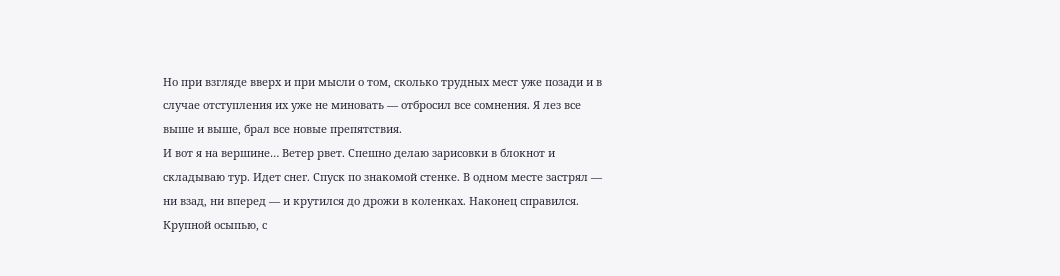Но при взгляде вверх и при мысли о том, сколько трудных мест уже позади и в случае отступления их уже не миновать — отбросил все сомнения. Я лез все выше и выше, брал все новые препятствия.
И вот я на вершине… Ветер рвет. Спешно делаю зарисовки в блокнот и складываю тур. Идет снег. Спуск по знакомой стенке. В одном месте застрял — ни взад, ни вперед — и крутился до дрожи в коленках. Наконец справился.
Крупной осыпью, с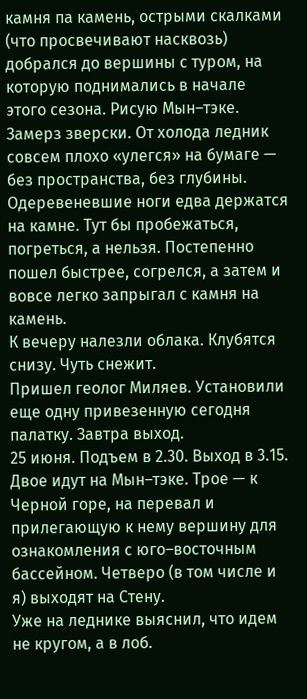камня па камень, острыми скалками (что просвечивают насквозь) добрался до вершины с туром, на которую поднимались в начале этого сезона. Рисую Мын–тэке. Замерз зверски. От холода ледник совсем плохо «улегся» на бумаге — без пространства, без глубины.
Одеревеневшие ноги едва держатся на камне. Тут бы пробежаться, погреться, а нельзя. Постепенно пошел быстрее, согрелся, а затем и вовсе легко запрыгал с камня на камень.
К вечеру налезли облака. Клубятся снизу. Чуть снежит.
Пришел геолог Миляев. Установили еще одну привезенную сегодня палатку. Завтра выход.
25 июня. Подъем в 2.30. Выход в 3.15.
Двое идут на Мын–тэке. Трое — к Черной горе, на перевал и прилегающую к нему вершину для ознакомления с юго–восточным бассейном. Четверо (в том числе и я) выходят на Стену.
Уже на леднике выяснил, что идем не кругом, а в лоб.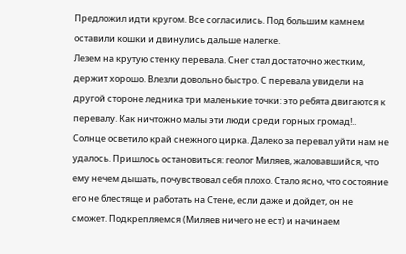Предложил идти кругом. Все согласились. Под большим камнем оставили кошки и двинулись дальше налегке.
Лезем на крутую стенку перевала. Снег стал достаточно жестким, держит хорошо. Влезли довольно быстро. С перевала увидели на другой стороне ледника три маленькие точки: это ребята двигаются к перевалу. Как ничтожно малы эти люди среди горных громад!..
Солнце осветило край снежного цирка. Далеко за перевал уйти нам не удалось. Пришлось остановиться: геолог Миляев, жаловавшийся, что ему нечем дышать, почувствовал себя плохо. Стало ясно, что состояние его не блестяще и работать на Стене, если даже и дойдет, он не сможет. Подкрепляемся (Миляев ничего не ест) и начинаем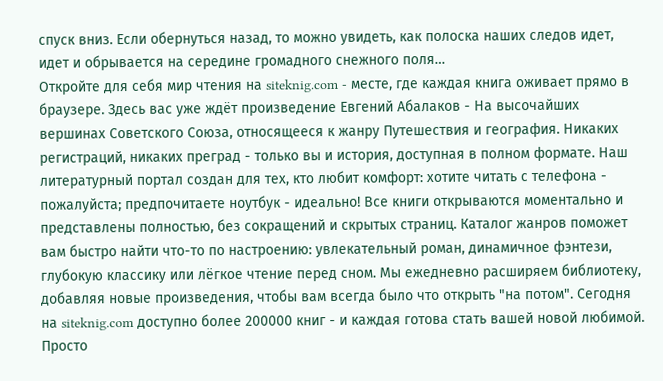спуск вниз. Если обернуться назад, то можно увидеть, как полоска наших следов идет, идет и обрывается на середине громадного снежного поля…
Откройте для себя мир чтения на siteknig.com - месте, где каждая книга оживает прямо в браузере. Здесь вас уже ждёт произведение Евгений Абалаков - На высочайших вершинах Советского Союза, относящееся к жанру Путешествия и география. Никаких регистраций, никаких преград - только вы и история, доступная в полном формате. Наш литературный портал создан для тех, кто любит комфорт: хотите читать с телефона - пожалуйста; предпочитаете ноутбук - идеально! Все книги открываются моментально и представлены полностью, без сокращений и скрытых страниц. Каталог жанров поможет вам быстро найти что-то по настроению: увлекательный роман, динамичное фэнтези, глубокую классику или лёгкое чтение перед сном. Мы ежедневно расширяем библиотеку, добавляя новые произведения, чтобы вам всегда было что открыть "на потом". Сегодня на siteknig.com доступно более 200000 книг - и каждая готова стать вашей новой любимой. Просто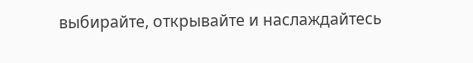выбирайте, открывайте и наслаждайтесь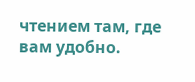чтением там, где вам удобно.